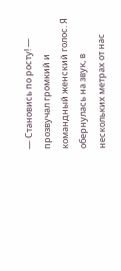— Становись по росту! — прозвучал громкий и командный женский голос. Я обернулась на звук, в нескольких метрах от нас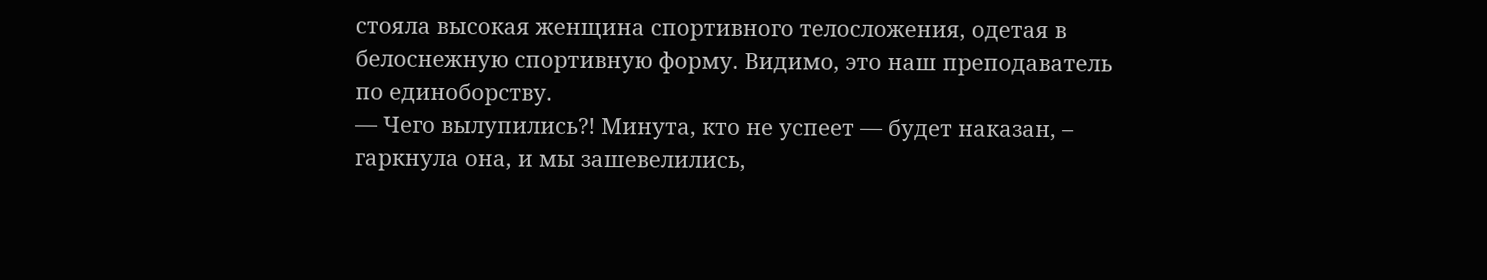стояла высокая женщина спортивного телосложения, одетая в белоснежную спортивную форму. Видимо, это наш преподаватель по единоборству.
— Чего вылупились?! Минута, кто не успеет — будет наказан, – гаркнула она, и мы зашевелились,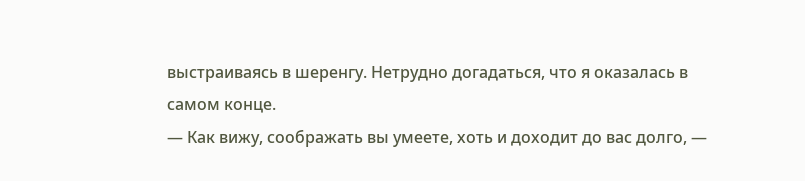выстраиваясь в шеренгу. Нетрудно догадаться, что я оказалась в самом конце.
— Как вижу, соображать вы умеете, хоть и доходит до вас долго, —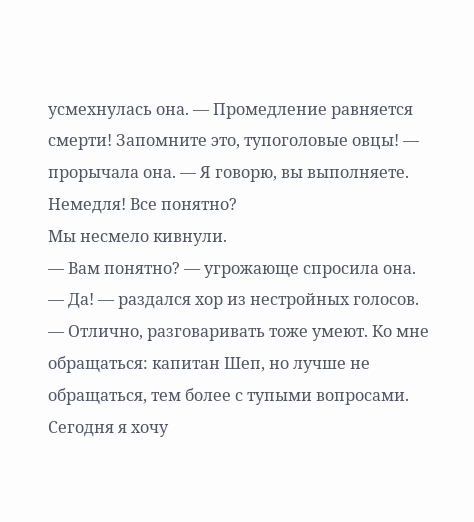усмехнулась она. — Промедление равняется смерти! Запомните это, тупоголовые овцы! — прорычала она. — Я говорю, вы выполняете. Немедля! Все понятно?
Мы несмело кивнули.
— Вам понятно? — угрожающе спросила она.
— Да! — раздался хор из нестройных голосов.
— Отлично, разговаривать тоже умеют. Ко мне обращаться: капитан Шеп, но лучше не обращаться, тем более с тупыми вопросами. Сегодня я хочу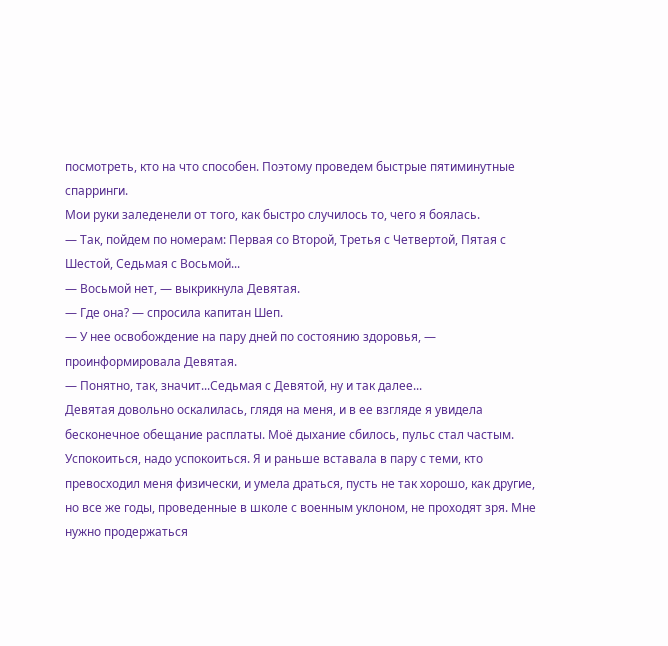посмотреть, кто на что способен. Поэтому проведем быстрые пятиминутные спарринги.
Мои руки заледенели от того, как быстро случилось то, чего я боялась.
— Так, пойдем по номерам: Первая со Второй, Третья с Четвертой, Пятая с Шестой, Седьмая с Восьмой...
— Восьмой нет, — выкрикнула Девятая.
— Где она? — спросила капитан Шеп.
— У нее освобождение на пару дней по состоянию здоровья, — проинформировала Девятая.
— Понятно, так, значит...Седьмая с Девятой, ну и так далее...
Девятая довольно оскалилась, глядя на меня, и в ее взгляде я увидела бесконечное обещание расплаты. Моё дыхание сбилось, пульс стал частым. Успокоиться, надо успокоиться. Я и раньше вставала в пару с теми, кто превосходил меня физически, и умела драться, пусть не так хорошо, как другие, но все же годы, проведенные в школе с военным уклоном, не проходят зря. Мне нужно продержаться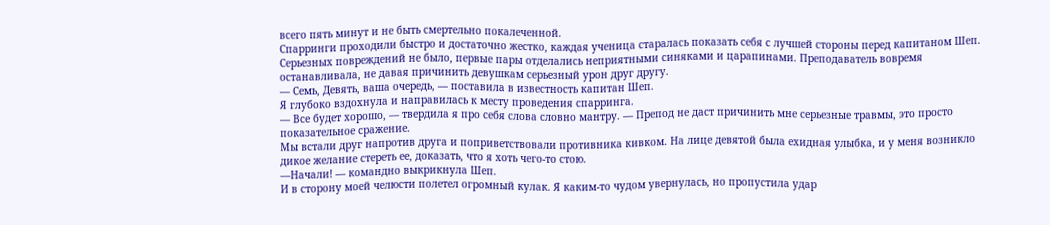всего пять минут и не быть смертельно покалеченной.
Спарринги проходили быстро и достаточно жестко, каждая ученица старалась показать себя с лучшей стороны перед капитаном Шеп. Серьезных повреждений не было, первые пары отделались неприятными синяками и царапинами. Преподаватель вовремя останавливала, не давая причинить девушкам серьезный урон друг другу.
— Семь, Девять, ваша очередь, — поставила в известность капитан Шеп.
Я глубоко вздохнула и направилась к месту проведения спарринга.
— Все будет хорошо, — твердила я про себя слова словно мантру. — Препод не даст причинить мне серьезные травмы, это просто показательное сражение.
Мы встали друг напротив друга и поприветствовали противника кивком. На лице девятой была ехидная улыбка, и у меня возникло дикое желание стереть ее, доказать, что я хоть чего-то стою.
—Начали! — командно выкрикнула Шеп.
И в сторону моей челюсти полетел огромный кулак. Я каким-то чудом увернулась, но пропустила удар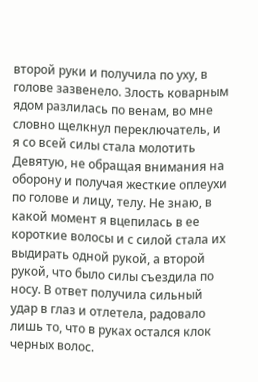второй руки и получила по уху, в голове зазвенело. Злость коварным ядом разлилась по венам, во мне словно щелкнул переключатель, и я со всей силы стала молотить Девятую, не обращая внимания на оборону и получая жесткие оплеухи по голове и лицу, телу. Не знаю, в какой момент я вцепилась в ее короткие волосы и с силой стала их выдирать одной рукой, а второй рукой, что было силы съездила по носу. В ответ получила сильный удар в глаз и отлетела, радовало лишь то, что в руках остался клок черных волос.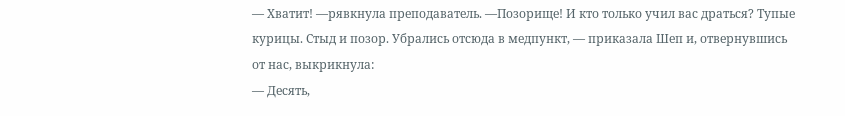— Хватит! —рявкнула преподаватель. —Позорище! И кто только учил вас драться? Тупые курицы. Стыд и позор. Убрались отсюда в медпункт, — приказала Шеп и, отвернувшись от нас, выкрикнула:
— Десять,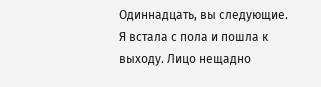Одиннадцать, вы следующие.
Я встала с пола и пошла к выходу. Лицо нещадно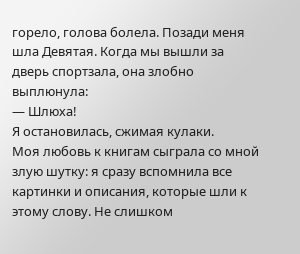горело, голова болела. Позади меня шла Девятая. Когда мы вышли за дверь спортзала, она злобно выплюнула:
— Шлюха!
Я остановилась, сжимая кулаки.
Моя любовь к книгам сыграла со мной злую шутку: я сразу вспомнила все картинки и описания, которые шли к этому слову. Не слишком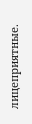лицеприятные.